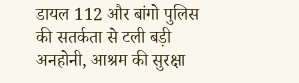डायल 112 और बांगो पुलिस की सतर्कता से टली बड़ी अनहोनी, आश्रम की सुरक्षा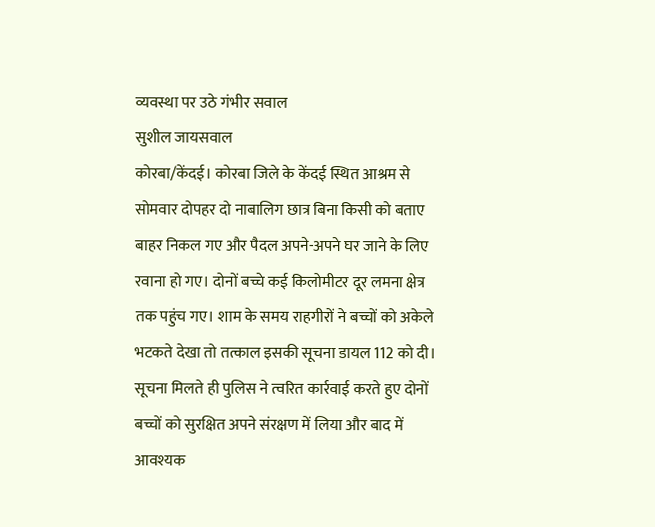व्यवस्था पर उठे गंभीर सवाल
सुशील जायसवाल
कोरबा/केंदई। कोरबा जिले के केंदई स्थित आश्रम से सोमवार दोपहर दो नाबालिग छात्र बिना किसी को बताए बाहर निकल गए और पैदल अपने-अपने घर जाने के लिए रवाना हो गए। दोनों बच्चे कई किलोमीटर दूर लमना क्षेत्र तक पहुंच गए। शाम के समय राहगीरों ने बच्चों को अकेले भटकते देखा तो तत्काल इसकी सूचना डायल 112 को दी। सूचना मिलते ही पुलिस ने त्वरित कार्रवाई करते हुए दोनों बच्चों को सुरक्षित अपने संरक्षण में लिया और बाद में आवश्यक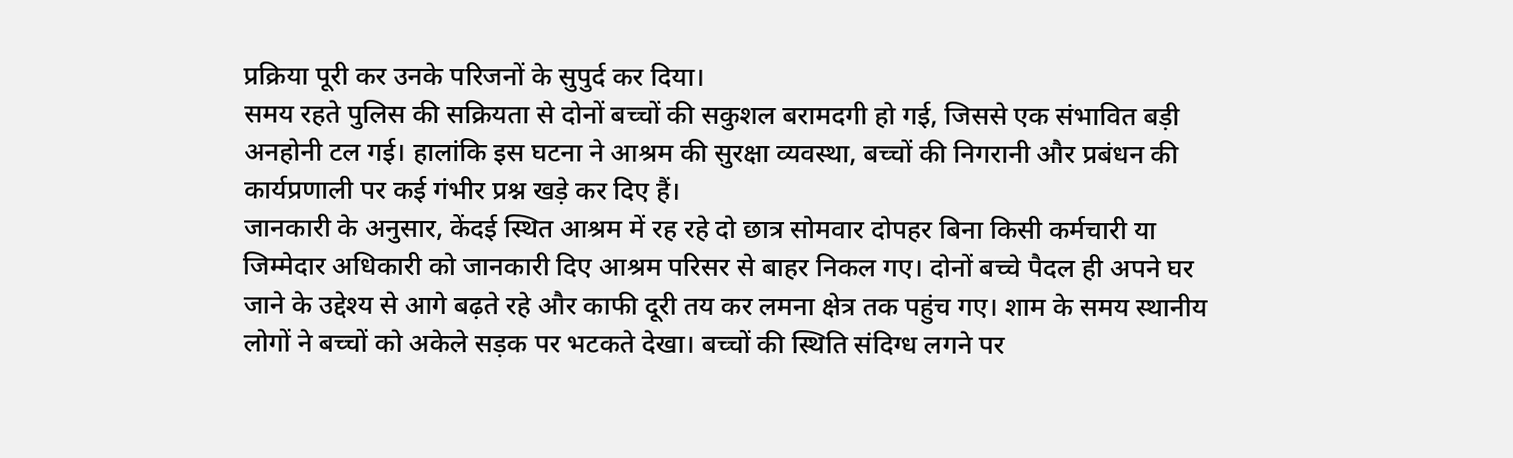प्रक्रिया पूरी कर उनके परिजनों के सुपुर्द कर दिया।
समय रहते पुलिस की सक्रियता से दोनों बच्चों की सकुशल बरामदगी हो गई, जिससे एक संभावित बड़ी अनहोनी टल गई। हालांकि इस घटना ने आश्रम की सुरक्षा व्यवस्था, बच्चों की निगरानी और प्रबंधन की कार्यप्रणाली पर कई गंभीर प्रश्न खड़े कर दिए हैं।
जानकारी के अनुसार, केंदई स्थित आश्रम में रह रहे दो छात्र सोमवार दोपहर बिना किसी कर्मचारी या जिम्मेदार अधिकारी को जानकारी दिए आश्रम परिसर से बाहर निकल गए। दोनों बच्चे पैदल ही अपने घर जाने के उद्देश्य से आगे बढ़ते रहे और काफी दूरी तय कर लमना क्षेत्र तक पहुंच गए। शाम के समय स्थानीय लोगों ने बच्चों को अकेले सड़क पर भटकते देखा। बच्चों की स्थिति संदिग्ध लगने पर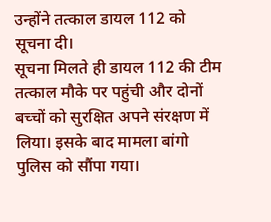उन्होंने तत्काल डायल 112 को सूचना दी।
सूचना मिलते ही डायल 112 की टीम तत्काल मौके पर पहुंची और दोनों बच्चों को सुरक्षित अपने संरक्षण में लिया। इसके बाद मामला बांगो पुलिस को सौंपा गया।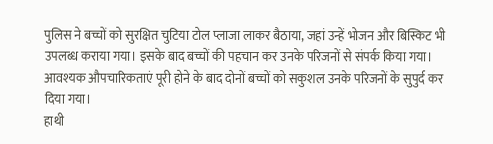पुलिस ने बच्चों को सुरक्षित चुटिया टोल प्लाजा लाकर बैठाया, जहां उन्हें भोजन और बिस्किट भी उपलब्ध कराया गया। इसके बाद बच्चों की पहचान कर उनके परिजनों से संपर्क किया गया। आवश्यक औपचारिकताएं पूरी होने के बाद दोनों बच्चों को सकुशल उनके परिजनों के सुपुर्द कर दिया गया।
हाथी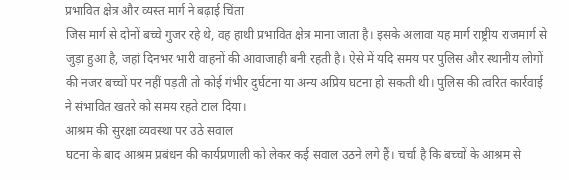प्रभावित क्षेत्र और व्यस्त मार्ग ने बढ़ाई चिंता
जिस मार्ग से दोनों बच्चे गुजर रहे थे, वह हाथी प्रभावित क्षेत्र माना जाता है। इसके अलावा यह मार्ग राष्ट्रीय राजमार्ग से जुड़ा हुआ है, जहां दिनभर भारी वाहनों की आवाजाही बनी रहती है। ऐसे में यदि समय पर पुलिस और स्थानीय लोगों की नजर बच्चों पर नहीं पड़ती तो कोई गंभीर दुर्घटना या अन्य अप्रिय घटना हो सकती थी। पुलिस की त्वरित कार्रवाई ने संभावित खतरे को समय रहते टाल दिया।
आश्रम की सुरक्षा व्यवस्था पर उठे सवाल
घटना के बाद आश्रम प्रबंधन की कार्यप्रणाली को लेकर कई सवाल उठने लगे हैं। चर्चा है कि बच्चों के आश्रम से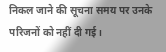निकल जाने की सूचना समय पर उनके परिजनों को नहीं दी गई।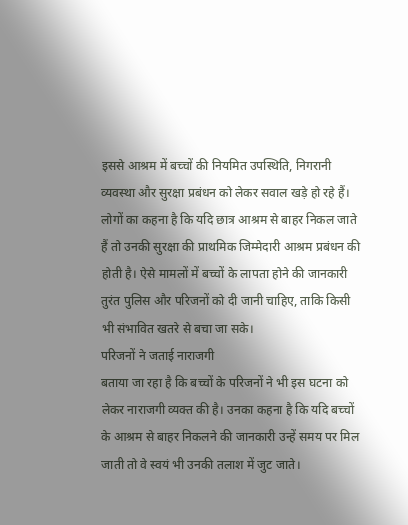इससे आश्रम में बच्चों की नियमित उपस्थिति, निगरानी व्यवस्था और सुरक्षा प्रबंधन को लेकर सवाल खड़े हो रहे हैं।
लोगों का कहना है कि यदि छात्र आश्रम से बाहर निकल जाते हैं तो उनकी सुरक्षा की प्राथमिक जिम्मेदारी आश्रम प्रबंधन की होती है। ऐसे मामलों में बच्चों के लापता होने की जानकारी तुरंत पुलिस और परिजनों को दी जानी चाहिए, ताकि किसी भी संभावित खतरे से बचा जा सके।
परिजनों ने जताई नाराजगी
बताया जा रहा है कि बच्चों के परिजनों ने भी इस घटना को लेकर नाराजगी व्यक्त की है। उनका कहना है कि यदि बच्चों के आश्रम से बाहर निकलने की जानकारी उन्हें समय पर मिल जाती तो वे स्वयं भी उनकी तलाश में जुट जाते।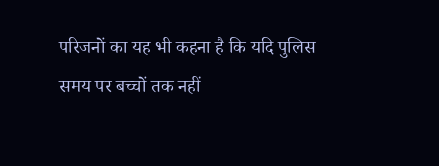परिजनों का यह भी कहना है कि यदि पुलिस समय पर बच्चों तक नहीं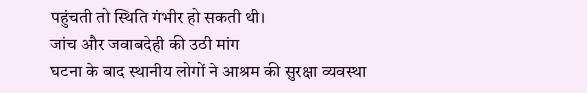पहुंचती तो स्थिति गंभीर हो सकती थी।
जांच और जवाबदेही की उठी मांग
घटना के बाद स्थानीय लोगों ने आश्रम की सुरक्षा व्यवस्था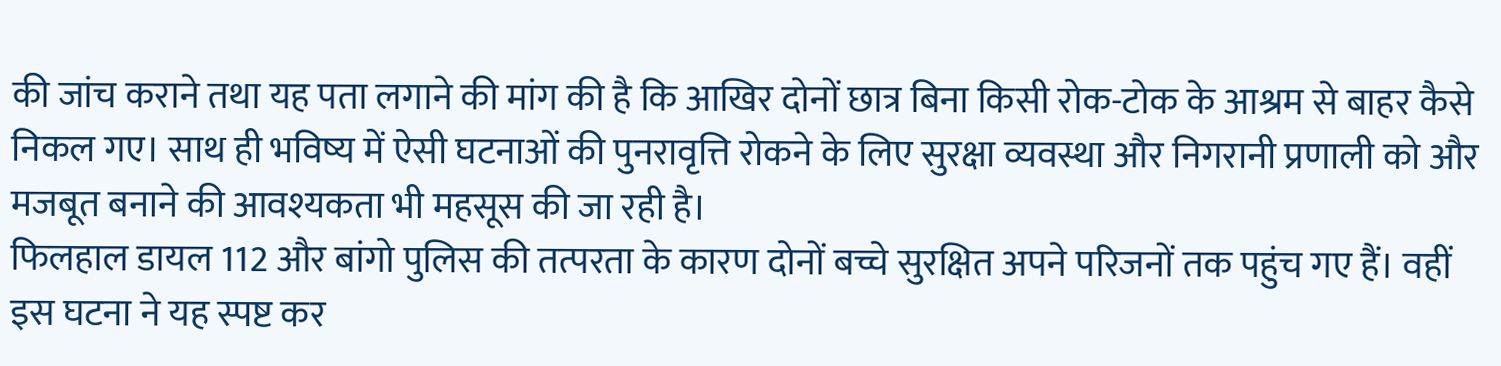की जांच कराने तथा यह पता लगाने की मांग की है कि आखिर दोनों छात्र बिना किसी रोक-टोक के आश्रम से बाहर कैसे निकल गए। साथ ही भविष्य में ऐसी घटनाओं की पुनरावृत्ति रोकने के लिए सुरक्षा व्यवस्था और निगरानी प्रणाली को और मजबूत बनाने की आवश्यकता भी महसूस की जा रही है।
फिलहाल डायल 112 और बांगो पुलिस की तत्परता के कारण दोनों बच्चे सुरक्षित अपने परिजनों तक पहुंच गए हैं। वहीं इस घटना ने यह स्पष्ट कर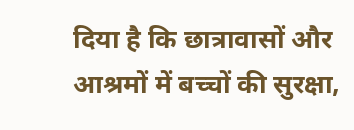दिया है कि छात्रावासों और आश्रमों में बच्चों की सुरक्षा,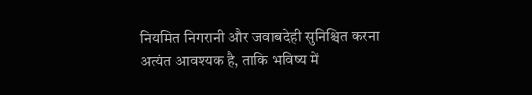नियमित निगरानी और जवाबदेही सुनिश्चित करना अत्यंत आवश्यक है, ताकि भविष्य में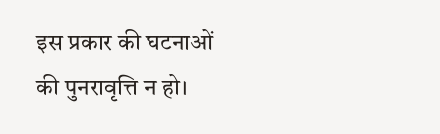इस प्रकार की घटनाओं की पुनरावृत्ति न हो।